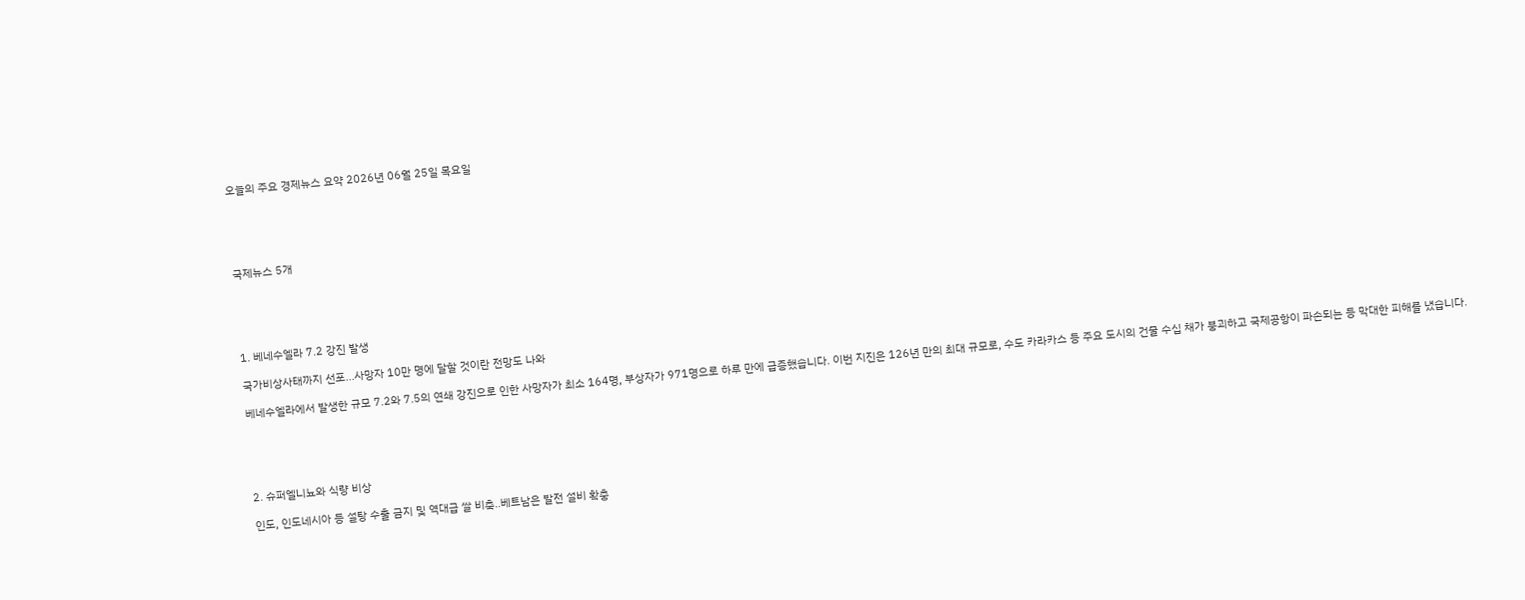오늘의 주요 경제뉴스 요약 2026년 06월 25일 목요일





국제뉴스 5개





1. 베네수엘라 7.2 강진 발생

국가비상사태까지 선포...사망자 10만 명에 달할 것이란 전망도 나와

베네수엘라에서 발생한 규모 7.2와 7.5의 연쇄 강진으로 인한 사망자가 최소 164명, 부상자가 971명으로 하루 만에 급증했습니다. 이번 지진은 126년 만의 최대 규모로, 수도 카라카스 등 주요 도시의 건물 수십 채가 붕괴하고 국제공항이 파손되는 등 막대한 피해를 냈습니다.





2. 슈퍼엘니뇨와 식량 비상

인도, 인도네시아 등 설탕 수출 금지 및 역대급 쌀 비축..베트남은 발전 설비 확충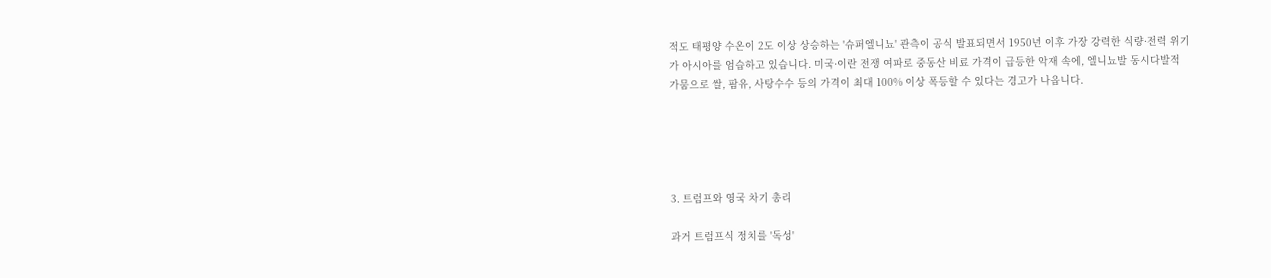적도 태평양 수온이 2도 이상 상승하는 '슈퍼엘니뇨' 관측이 공식 발표되면서 1950년 이후 가장 강력한 식량·전력 위기가 아시아를 엄습하고 있습니다. 미국·이란 전쟁 여파로 중동산 비료 가격이 급등한 악재 속에, 엘니뇨발 동시다발적 가뭄으로 쌀, 팜유, 사탕수수 등의 가격이 최대 100% 이상 폭등할 수 있다는 경고가 나옵니다.





3. 트럼프와 영국 차기 총리

과거 트럼프식 정치를 '독성'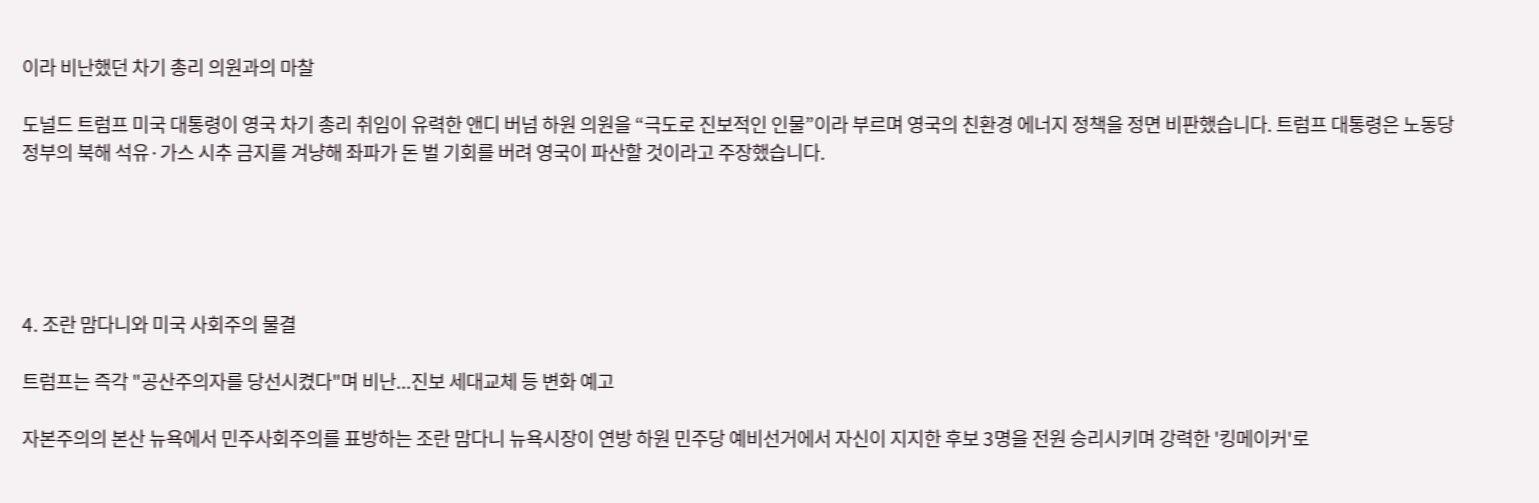이라 비난했던 차기 총리 의원과의 마찰

도널드 트럼프 미국 대통령이 영국 차기 총리 취임이 유력한 앤디 버넘 하원 의원을 “극도로 진보적인 인물”이라 부르며 영국의 친환경 에너지 정책을 정면 비판했습니다. 트럼프 대통령은 노동당 정부의 북해 석유·가스 시추 금지를 겨냥해 좌파가 돈 벌 기회를 버려 영국이 파산할 것이라고 주장했습니다.





4. 조란 맘다니와 미국 사회주의 물결

트럼프는 즉각 "공산주의자를 당선시켰다"며 비난...진보 세대교체 등 변화 예고

자본주의의 본산 뉴욕에서 민주사회주의를 표방하는 조란 맘다니 뉴욕시장이 연방 하원 민주당 예비선거에서 자신이 지지한 후보 3명을 전원 승리시키며 강력한 '킹메이커'로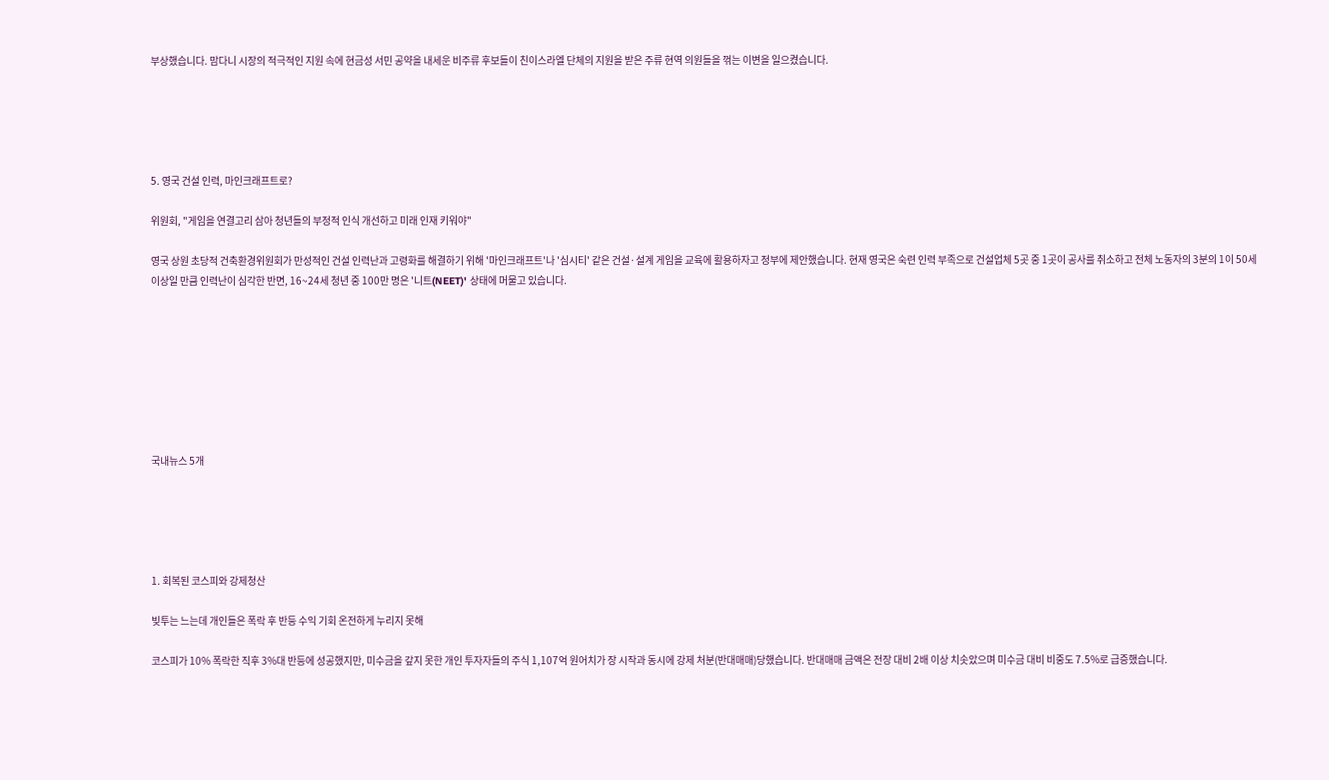부상했습니다. 맘다니 시장의 적극적인 지원 속에 현금성 서민 공약을 내세운 비주류 후보들이 친이스라엘 단체의 지원을 받은 주류 현역 의원들을 꺾는 이변을 일으켰습니다.





5. 영국 건설 인력, 마인크래프트로?

위원회, "게임을 연결고리 삼아 청년들의 부정적 인식 개선하고 미래 인재 키워야"

영국 상원 초당적 건축환경위원회가 만성적인 건설 인력난과 고령화를 해결하기 위해 '마인크래프트'나 '심시티' 같은 건설·설계 게임을 교육에 활용하자고 정부에 제안했습니다. 현재 영국은 숙련 인력 부족으로 건설업체 5곳 중 1곳이 공사를 취소하고 전체 노동자의 3분의 1이 50세 이상일 만큼 인력난이 심각한 반면, 16~24세 청년 중 100만 명은 '니트(NEET)' 상태에 머물고 있습니다.








국내뉴스 5개





1. 회복된 코스피와 강제청산

빚투는 느는데 개인들은 폭락 후 반등 수익 기회 온전하게 누리지 못해

코스피가 10% 폭락한 직후 3%대 반등에 성공했지만, 미수금을 갚지 못한 개인 투자자들의 주식 1,107억 원어치가 장 시작과 동시에 강제 처분(반대매매)당했습니다. 반대매매 금액은 전장 대비 2배 이상 치솟았으며 미수금 대비 비중도 7.5%로 급증했습니다.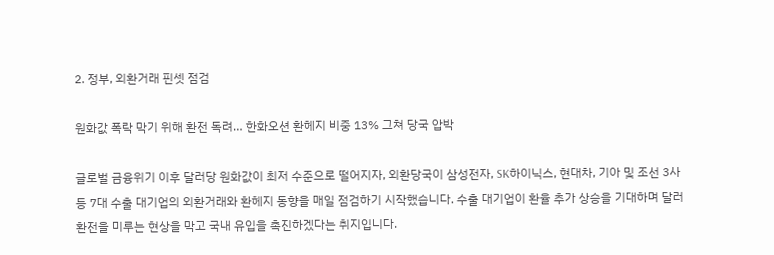2. 정부, 외환거래 핀셋 점검

원화값 폭락 막기 위해 환전 독려… 한화오션 환헤지 비중 13% 그쳐 당국 압박

글로벌 금융위기 이후 달러당 원화값이 최저 수준으로 떨어지자, 외환당국이 삼성전자, SK하이닉스, 현대차, 기아 및 조선 3사 등 7대 수출 대기업의 외환거래와 환헤지 동향을 매일 점검하기 시작했습니다. 수출 대기업이 환율 추가 상승을 기대하며 달러 환전을 미루는 현상을 막고 국내 유입을 촉진하겠다는 취지입니다.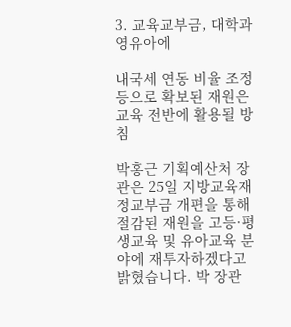3. 교육교부금, 대학과 영유아에

내국세 연동 비율 조정 등으로 확보된 재원은 교육 전반에 활용될 방침

박홍근 기획예산처 장관은 25일 지방교육재정교부금 개편을 통해 절감된 재원을 고등·평생교육 및 유아교육 분야에 재투자하겠다고 밝혔습니다. 박 장관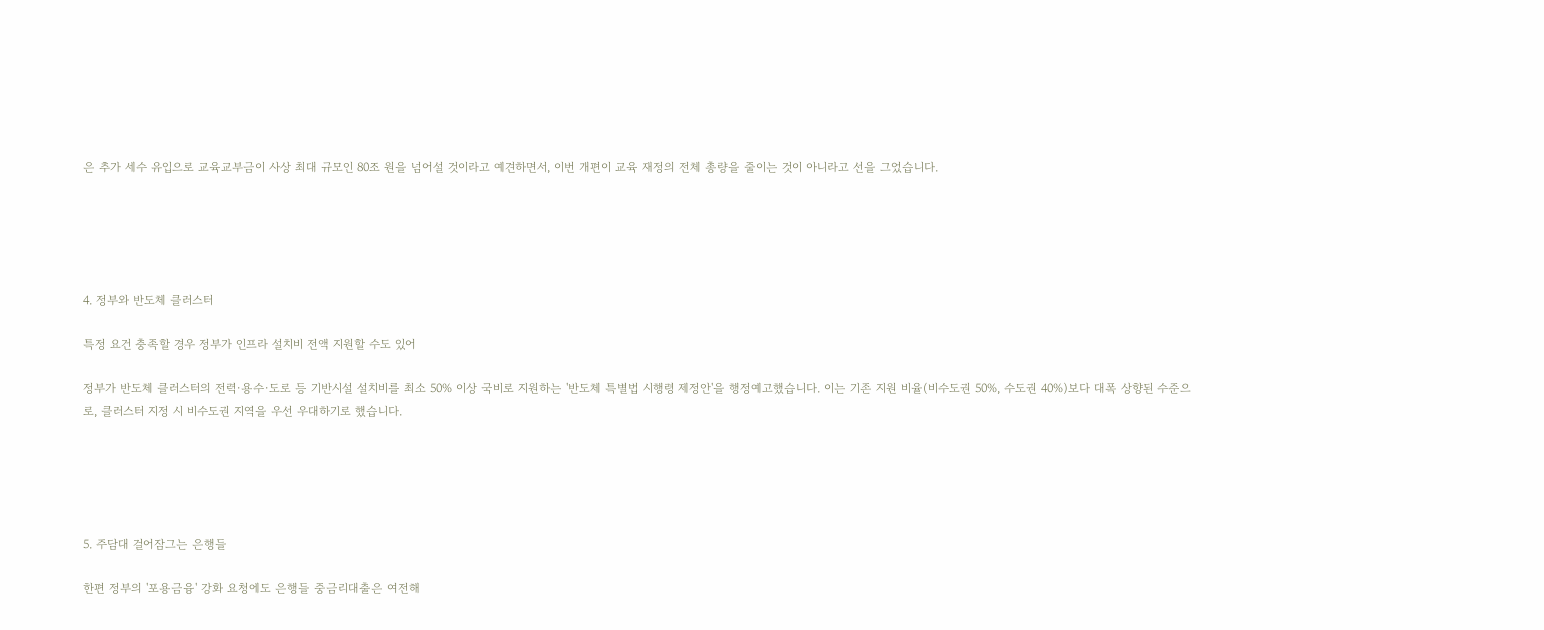은 추가 세수 유입으로 교육교부금이 사상 최대 규모인 80조 원을 넘어설 것이라고 예견하면서, 이번 개편이 교육 재정의 전체 총량을 줄이는 것이 아니라고 선을 그었습니다.





4. 정부와 반도체 클러스터

특정 요건 충족할 경우 정부가 인프라 설치비 전액 지원할 수도 있어

정부가 반도체 클러스터의 전력·용수·도로 등 기반시설 설치비를 최소 50% 이상 국비로 지원하는 '반도체 특별법 시행령 제정안'을 행정예고했습니다. 이는 기존 지원 비율(비수도권 50%, 수도권 40%)보다 대폭 상향된 수준으로, 클러스터 지정 시 비수도권 지역을 우선 우대하기로 했습니다.





5. 주담대 걸어잠그는 은행들

한편 정부의 '포용금융' 강화 요청에도 은행들 중금리대출은 여전해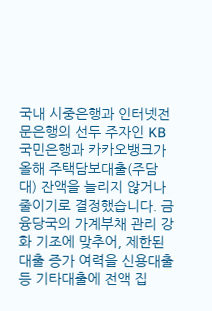국내 시중은행과 인터넷전문은행의 선두 주자인 KB국민은행과 카카오뱅크가 올해 주택담보대출(주담대) 잔액을 늘리지 않거나 줄이기로 결정했습니다. 금융당국의 가계부채 관리 강화 기조에 맞추어, 제한된 대출 증가 여력을 신용대출 등 기타대출에 전액 집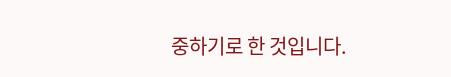중하기로 한 것입니다.